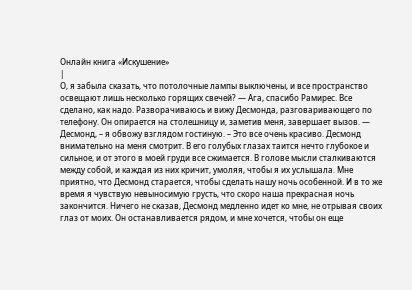Онлайн книга «Искушение»
|
О, я забыла сказать, что потолочные лампы выключены, и все пространство освещают лишь несколько горящих свечей? — Ага, спасибо Рамирес. Все сделано, как надо. Разворачиваюсь и вижу Десмонда, разговаривающего по телефону. Он опирается на столешницу и, заметив меня, завершает вызов. — Десмонд, – я обвожу взглядом гостиную. – Это все очень красиво. Десмонд внимательно на меня смотрит. В его голубых глазах таится нечто глубокое и сильное, и от этого в моей груди все сжимается. В голове мысли сталкиваются между собой, и каждая из них кричит, умоляя, чтобы я их услышала. Мне приятно, что Десмонд старается, чтобы сделать нашу ночь особенной. И в то же время я чувствую невыносимую грусть, что скоро наша прекрасная ночь закончится. Ничего не сказав, Десмонд медленно идет ко мне, не отрывая своих глаз от моих. Он останавливается рядом, и мне хочется, чтобы он еще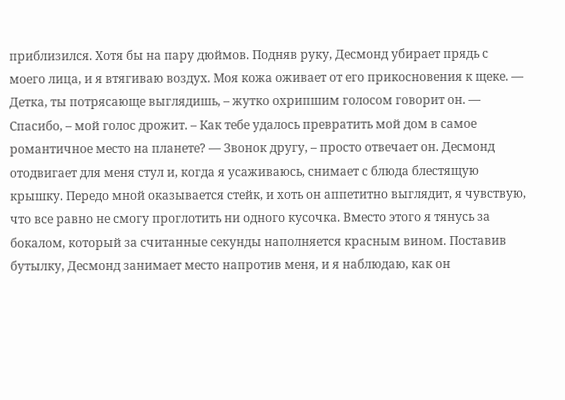приблизился. Хотя бы на пару дюймов. Подняв руку, Десмонд убирает прядь с моего лица, и я втягиваю воздух. Моя кожа оживает от его прикосновения к щеке. — Детка, ты потрясающе выглядишь, – жутко охрипшим голосом говорит он. — Спасибо, – мой голос дрожит. – Как тебе удалось превратить мой дом в самое романтичное место на планете? — Звонок другу, – просто отвечает он. Десмонд отодвигает для меня стул и, когда я усаживаюсь, снимает с блюда блестящую крышку. Передо мной оказывается стейк, и хоть он аппетитно выглядит, я чувствую, что все равно не смогу проглотить ни одного кусочка. Вместо этого я тянусь за бокалом, который за считанные секунды наполняется красным вином. Поставив бутылку, Десмонд занимает место напротив меня, и я наблюдаю, как он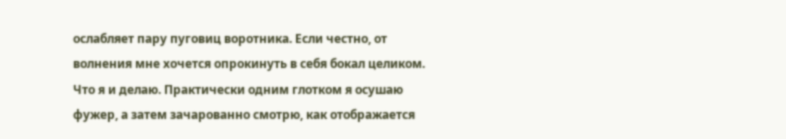ослабляет пару пуговиц воротника. Если честно, от волнения мне хочется опрокинуть в себя бокал целиком. Что я и делаю. Практически одним глотком я осушаю фужер, а затем зачарованно смотрю, как отображается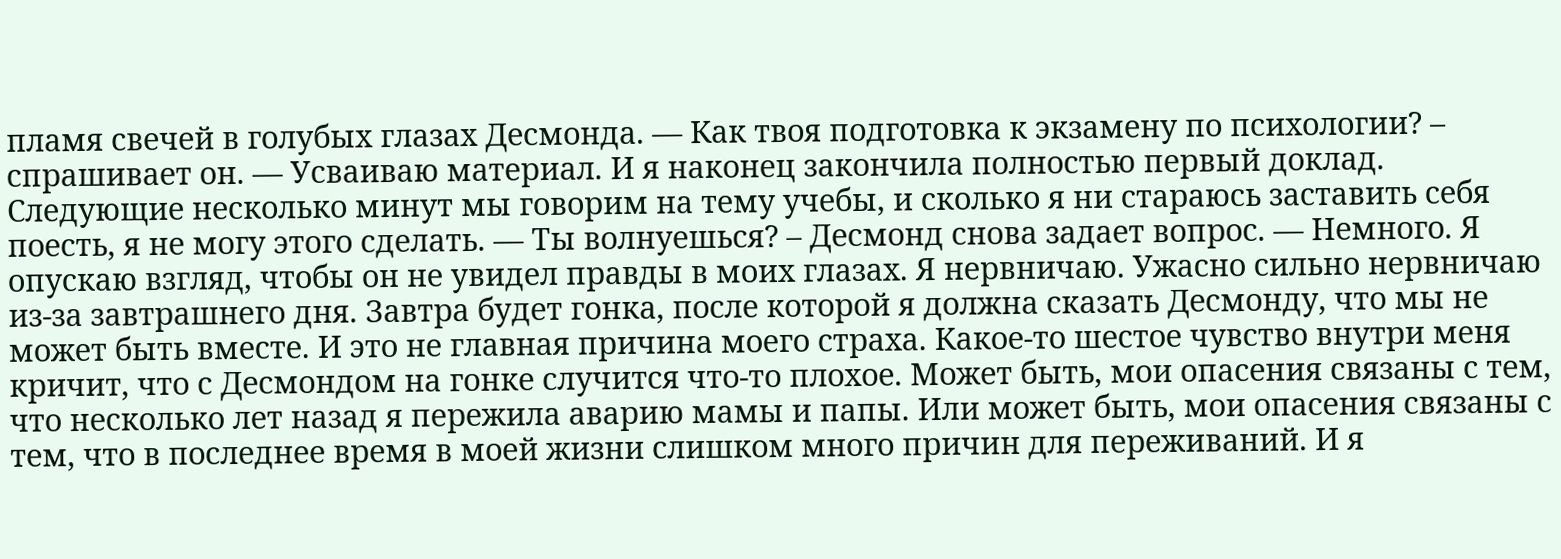пламя свечей в голубых глазах Десмонда. — Как твоя подготовка к экзамену по психологии? – спрашивает он. — Усваиваю материал. И я наконец закончила полностью первый доклад. Следующие несколько минут мы говорим на тему учебы, и сколько я ни стараюсь заставить себя поесть, я не могу этого сделать. — Ты волнуешься? – Десмонд снова задает вопрос. — Немного. Я опускаю взгляд, чтобы он не увидел правды в моих глазах. Я нервничаю. Ужасно сильно нервничаю из-за завтрашнего дня. Завтра будет гонка, после которой я должна сказать Десмонду, что мы не может быть вместе. И это не главная причина моего страха. Какое-то шестое чувство внутри меня кричит, что с Десмондом на гонке случится что-то плохое. Может быть, мои опасения связаны с тем, что несколько лет назад я пережила аварию мамы и папы. Или может быть, мои опасения связаны с тем, что в последнее время в моей жизни слишком много причин для переживаний. И я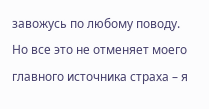завожусь по любому поводу. Но все это не отменяет моего главного источника страха – я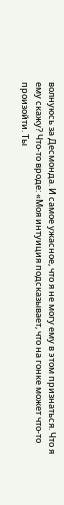волнуюсь за Десмонда. И самое ужасное, что я не могу ему в этом признаться. Что я ему скажу? Что-то вроде: «Моя интуиция подсказывает, что на гонке может что-то произойти. Ты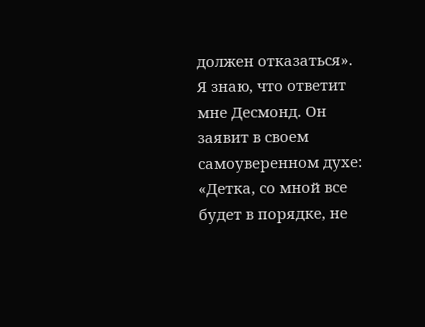должен отказаться». Я знаю, что ответит мне Десмонд. Он заявит в своем самоуверенном духе: «Детка, со мной все будет в порядке, не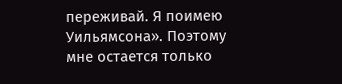переживай. Я поимею Уильямсона». Поэтому мне остается только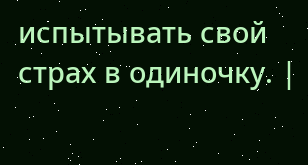испытывать свой страх в одиночку. |